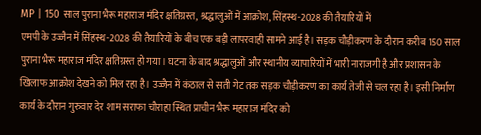MP | 150 साल पुराना भैरू महाराज मंदिर क्षतिग्रस्त, श्रद्धालुओं में आक्रोश, सिंहस्थ-2028 की तैयारियों में
एमपी के उज्जैन में सिंहस्थ-2028 की तैयारियों के बीच एक बड़ी लापरवाही सामने आई है। सड़क चौड़ीकरण के दौरान करीब 150 साल पुराना भैरू महाराज मंदिर क्षतिग्रस्त हो गया। घटना के बाद श्रद्धालुओं और स्थानीय व्यापारियों में भारी नाराजगी है और प्रशासन के खिलाफ आक्रोश देखने को मिल रहा है। उज्जैन में कंठाल से सती गेट तक सड़क चौड़ीकरण का कार्य तेजी से चल रहा है। इसी निर्माण कार्य के दौरान गुरुवार देर शाम सराफा चौराहा स्थित प्राचीन भैरू महाराज मंदिर को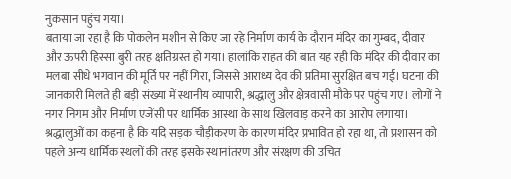नुकसान पहुंच गया।
बताया जा रहा है कि पोकलेन मशीन से किए जा रहे निर्माण कार्य के दौरान मंदिर का गुम्बद, दीवार और ऊपरी हिस्सा बुरी तरह क्षतिग्रस्त हो गया। हालांकि राहत की बात यह रही कि मंदिर की दीवार का मलबा सीधे भगवान की मूर्ति पर नहीं गिरा, जिससे आराध्य देव की प्रतिमा सुरक्षित बच गई। घटना की जानकारी मिलते ही बड़ी संख्या में स्थानीय व्यापारी, श्रद्धालु और क्षेत्रवासी मौके पर पहुंच गए। लोगों ने नगर निगम और निर्माण एजेंसी पर धार्मिक आस्था के साथ खिलवाड़ करने का आरोप लगाया।
श्रद्धालुओं का कहना है कि यदि सड़क चौड़ीकरण के कारण मंदिर प्रभावित हो रहा था, तो प्रशासन को पहले अन्य धार्मिक स्थलों की तरह इसके स्थानांतरण और संरक्षण की उचित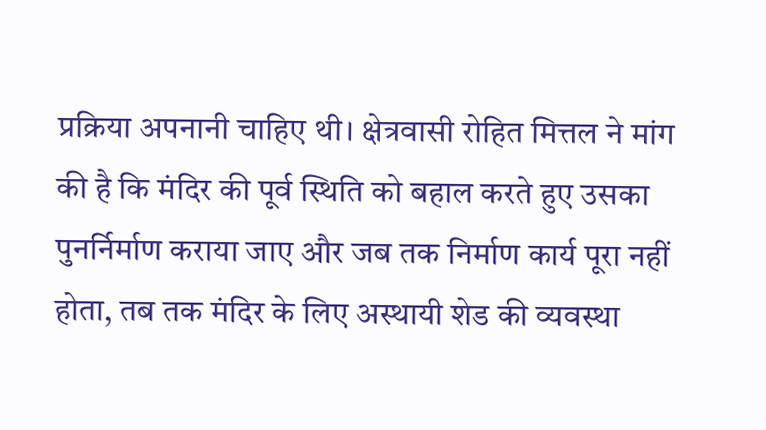प्रक्रिया अपनानी चाहिए थी। क्षेत्रवासी रोहित मित्तल ने मांग की है कि मंदिर की पूर्व स्थिति को बहाल करते हुए उसका पुनर्निर्माण कराया जाए और जब तक निर्माण कार्य पूरा नहीं होता, तब तक मंदिर के लिए अस्थायी शेड की व्यवस्था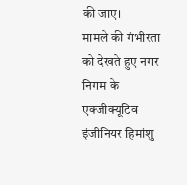की जाए।
मामले की गंभीरता को देखते हुए नगर निगम के एक्जीक्यूटिव इंजीनियर हिमांशु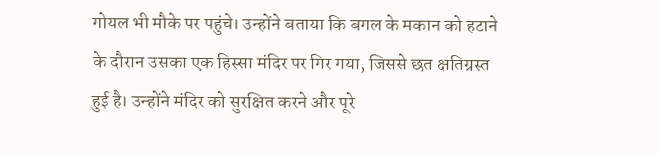गोयल भी मौके पर पहुंचे। उन्होंने बताया कि बगल के मकान को हटाने के दौरान उसका एक हिस्सा मंदिर पर गिर गया, जिससे छत क्षतिग्रस्त हुई है। उन्होंने मंदिर को सुरक्षित करने और पूरे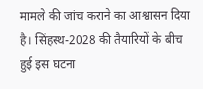मामले की जांच कराने का आश्वासन दिया है। सिंहस्थ-2028 की तैयारियों के बीच हुई इस घटना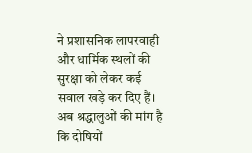ने प्रशासनिक लापरवाही और धार्मिक स्थलों की सुरक्षा को लेकर कई सवाल खड़े कर दिए हैं। अब श्रद्धालुओं की मांग है कि दोषियों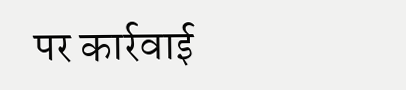पर कार्रवाई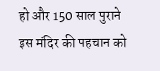हो और 150 साल पुराने इस मंदिर की पहचान को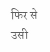फिर से उसी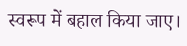स्वरूप में बहाल किया जाए।